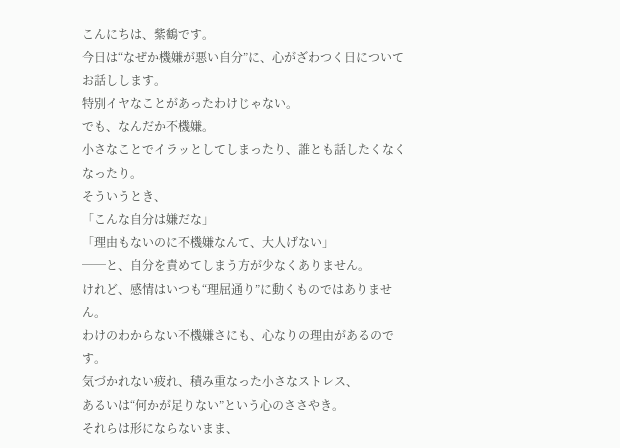こんにちは、紫鶴です。
今日は“なぜか機嫌が悪い自分”に、心がざわつく日についてお話しします。
特別イヤなことがあったわけじゃない。
でも、なんだか不機嫌。
小さなことでイラッとしてしまったり、誰とも話したくなくなったり。
そういうとき、
「こんな自分は嫌だな」
「理由もないのに不機嫌なんて、大人げない」
──と、自分を責めてしまう方が少なくありません。
けれど、感情はいつも“理屈通り”に動くものではありません。
わけのわからない不機嫌さにも、心なりの理由があるのです。
気づかれない疲れ、積み重なった小さなストレス、
あるいは“何かが足りない”という心のささやき。
それらは形にならないまま、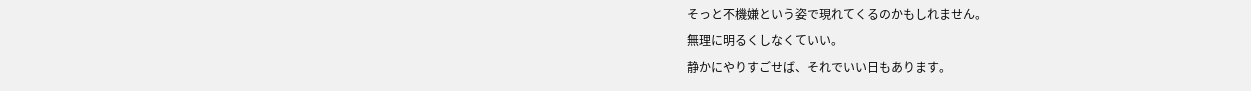そっと不機嫌という姿で現れてくるのかもしれません。
無理に明るくしなくていい。
静かにやりすごせば、それでいい日もあります。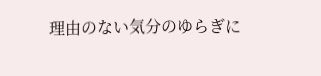理由のない気分のゆらぎに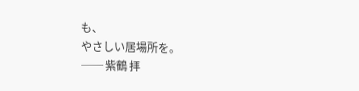も、
やさしい居場所を。
── 紫鶴 拝